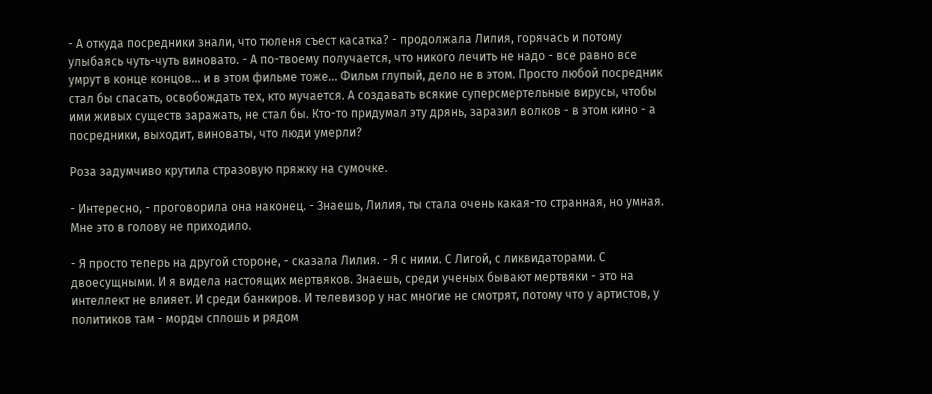- А откуда посредники знали, что тюленя съест касатка? - продолжала Лилия, горячась и потому улыбаясь чуть-чуть виновато. - А по-твоему получается, что никого лечить не надо - все равно все умрут в конце концов... и в этом фильме тоже... Фильм глупый, дело не в этом. Просто любой посредник стал бы спасать, освобождать тех, кто мучается. А создавать всякие суперсмертельные вирусы, чтобы ими живых существ заражать, не стал бы. Кто-то придумал эту дрянь, заразил волков - в этом кино - а посредники, выходит, виноваты, что люди умерли?

Роза задумчиво крутила стразовую пряжку на сумочке.

- Интересно, - проговорила она наконец. - Знаешь, Лилия, ты стала очень какая-то странная, но умная. Мне это в голову не приходило.

- Я просто теперь на другой стороне, - сказала Лилия. - Я с ними. С Лигой, с ликвидаторами. С двоесущными. И я видела настоящих мертвяков. Знаешь, среди ученых бывают мертвяки - это на интеллект не влияет. И среди банкиров. И телевизор у нас многие не смотрят, потому что у артистов, у политиков там - морды сплошь и рядом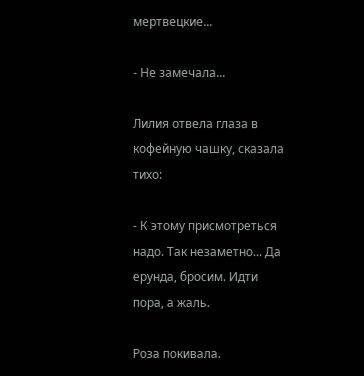мертвецкие...

- Не замечала...

Лилия отвела глаза в кофейную чашку, сказала тихо:

- К этому присмотреться надо. Так незаметно... Да ерунда, бросим. Идти пора, а жаль.

Роза покивала.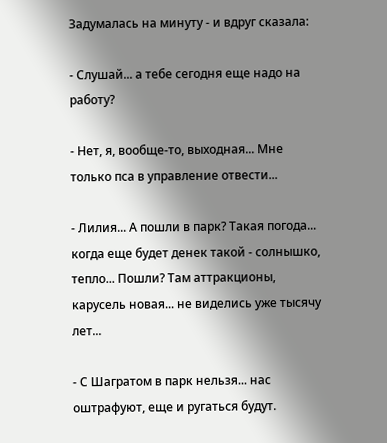Задумалась на минуту - и вдруг сказала:

- Слушай... а тебе сегодня еще надо на работу?

- Нет, я, вообще-то, выходная... Мне только пса в управление отвести...

- Лилия... А пошли в парк? Такая погода... когда еще будет денек такой - солнышко, тепло... Пошли? Там аттракционы, карусель новая... не виделись уже тысячу лет...

- С Шагратом в парк нельзя... нас оштрафуют, еще и ругаться будут.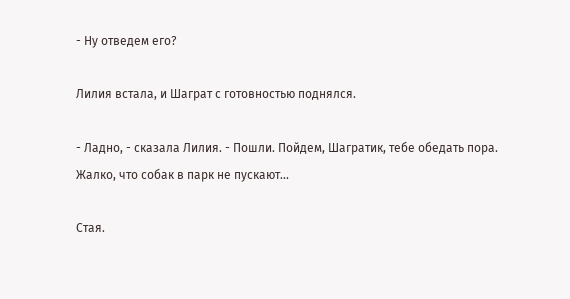- Ну отведем его?

Лилия встала, и Шаграт с готовностью поднялся.

- Ладно, - сказала Лилия. - Пошли. Пойдем, Шагратик, тебе обедать пора. Жалко, что собак в парк не пускают...

Стая.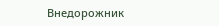Внедорожник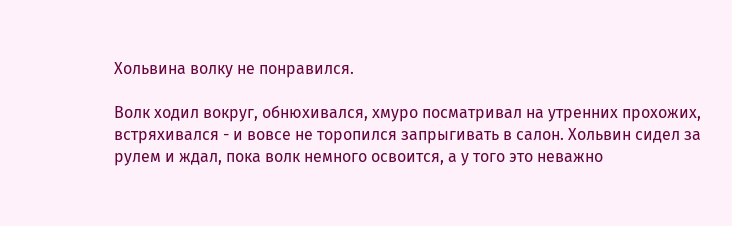Хольвина волку не понравился.

Волк ходил вокруг, обнюхивался, хмуро посматривал на утренних прохожих, встряхивался - и вовсе не торопился запрыгивать в салон. Хольвин сидел за рулем и ждал, пока волк немного освоится, а у того это неважно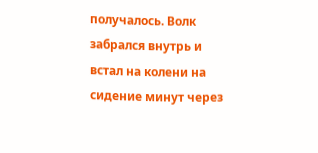получалось. Волк забрался внутрь и встал на колени на сидение минут через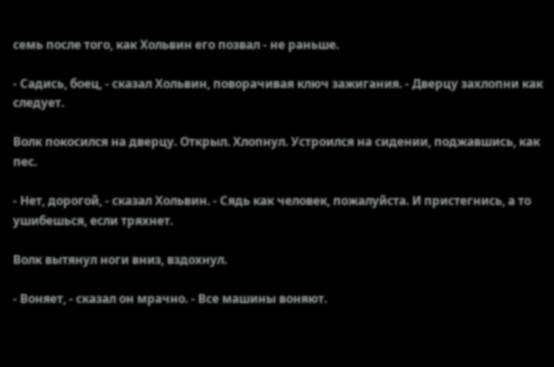семь после того, как Хольвин его позвал - не раньше.

- Садись, боец, - сказал Хольвин, поворачивая ключ зажигания. - Дверцу захлопни как следует.

Волк покосился на дверцу. Открыл. Хлопнул. Устроился на сидении, поджавшись, как пес.

- Нет, дорогой, - сказал Хольвин. - Сядь как человек, пожалуйста. И пристегнись, а то ушибешься, если тряхнет.

Волк вытянул ноги вниз, вздохнул.

- Воняет, - сказал он мрачно. - Все машины воняют.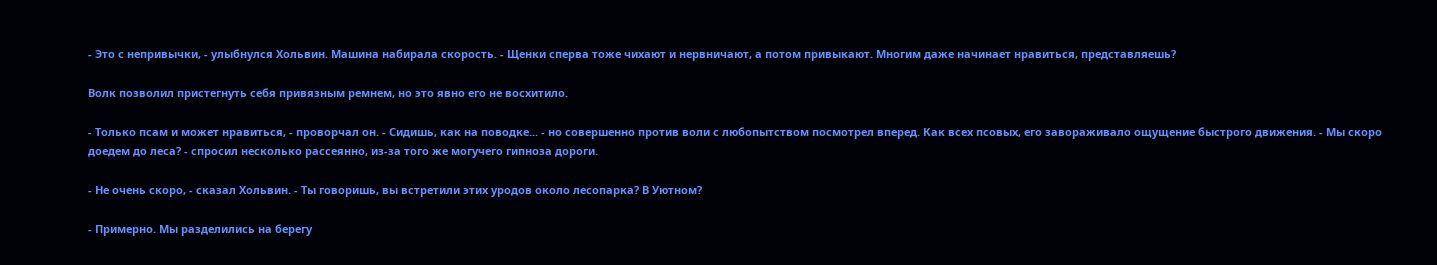- Это с непривычки, - улыбнулся Хольвин. Машина набирала скорость. - Щенки сперва тоже чихают и нервничают, а потом привыкают. Многим даже начинает нравиться, представляешь?

Волк позволил пристегнуть себя привязным ремнем, но это явно его не восхитило.

- Только псам и может нравиться, - проворчал он. - Сидишь, как на поводке... - но совершенно против воли с любопытством посмотрел вперед. Как всех псовых, его завораживало ощущение быстрого движения. - Мы скоро доедем до леса? - спросил несколько рассеянно, из-за того же могучего гипноза дороги.

- Не очень скоро, - сказал Хольвин. - Ты говоришь, вы встретили этих уродов около лесопарка? В Уютном?

- Примерно. Мы разделились на берегу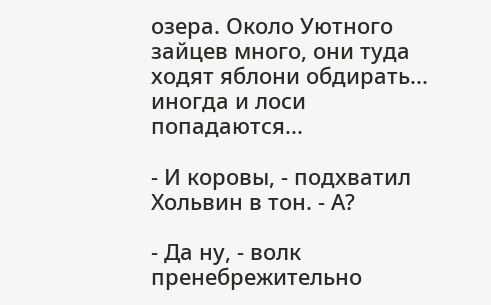озера. Около Уютного зайцев много, они туда ходят яблони обдирать... иногда и лоси попадаются...

- И коровы, - подхватил Хольвин в тон. - А?

- Да ну, - волк пренебрежительно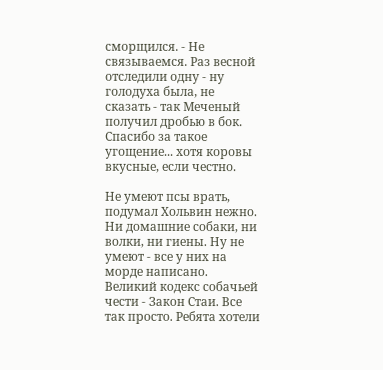сморщился. - Не связываемся. Раз весной отследили одну - ну голодуха была, не сказать - так Меченый получил дробью в бок. Спасибо за такое угощение... хотя коровы вкусные, если честно.

Не умеют псы врать, подумал Хольвин нежно. Ни домашние собаки, ни волки, ни гиены. Ну не умеют - все у них на морде написано. Великий кодекс собачьей чести - Закон Стаи. Все так просто. Ребята хотели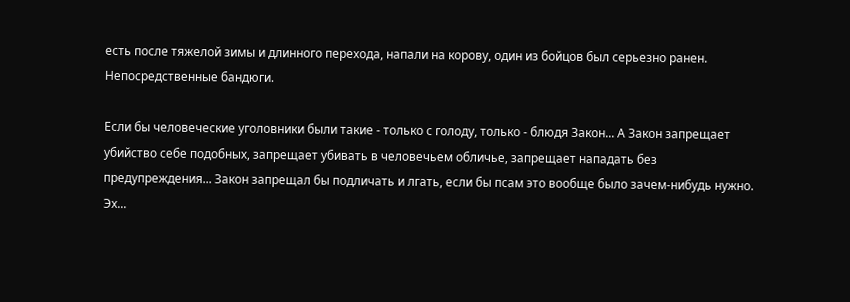есть после тяжелой зимы и длинного перехода, напали на корову, один из бойцов был серьезно ранен. Непосредственные бандюги.

Если бы человеческие уголовники были такие - только с голоду, только - блюдя Закон... А Закон запрещает убийство себе подобных, запрещает убивать в человечьем обличье, запрещает нападать без предупреждения... Закон запрещал бы подличать и лгать, если бы псам это вообще было зачем-нибудь нужно. Эх...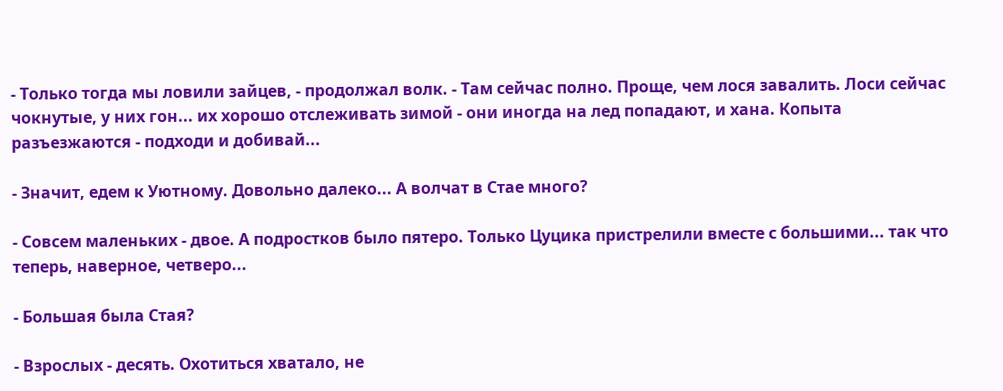- Только тогда мы ловили зайцев, - продолжал волк. - Там сейчас полно. Проще, чем лося завалить. Лоси сейчас чокнутые, у них гон... их хорошо отслеживать зимой - они иногда на лед попадают, и хана. Копыта разъезжаются - подходи и добивай...

- Значит, едем к Уютному. Довольно далеко... А волчат в Стае много?

- Совсем маленьких - двое. А подростков было пятеро. Только Цуцика пристрелили вместе с большими... так что теперь, наверное, четверо...

- Большая была Стая?

- Взрослых - десять. Охотиться хватало, не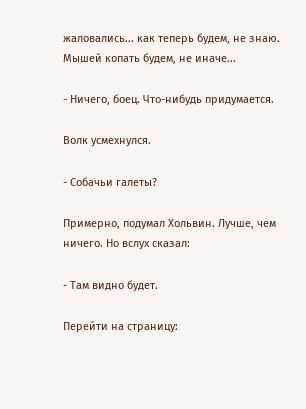жаловались... как теперь будем, не знаю. Мышей копать будем, не иначе...

- Ничего, боец. Что-нибудь придумается.

Волк усмехнулся.

- Собачьи галеты?

Примерно, подумал Хольвин. Лучше, чем ничего. Но вслух сказал:

- Там видно будет.

Перейти на страницу: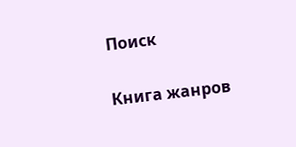Поиск

Книга жанров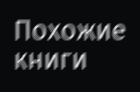Похожие книги